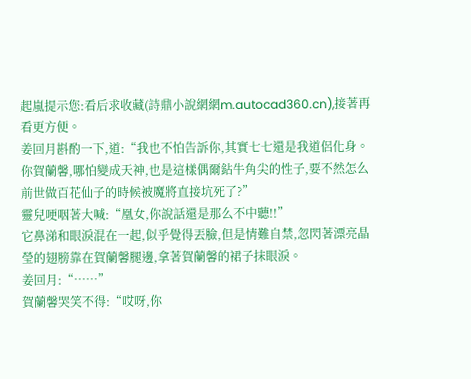起嵐提示您:看后求收藏(詩鼎小說網網m.autocad360.cn),接著再看更方便。
姜回月斟酌一下,道:“我也不怕告訴你,其實七七還是我道侶化身。你賀蘭馨,哪怕變成天神,也是這樣偶爾鉆牛角尖的性子,要不然怎么前世做百花仙子的時候被魔將直接坑死了?”
靈兒哽咽著大喊:“凰女,你說話還是那么不中聽!!”
它鼻涕和眼淚混在一起,似乎覺得丟臉,但是情難自禁,忽閃著漂亮晶瑩的翅膀靠在賀蘭馨腿邊,拿著賀蘭馨的裙子抹眼淚。
姜回月:“……”
賀蘭馨哭笑不得:“哎呀,你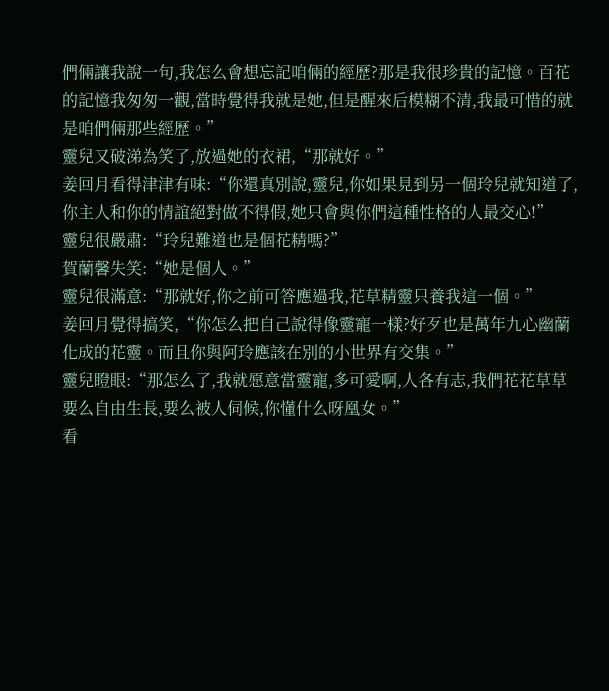們倆讓我說一句,我怎么會想忘記咱倆的經歷?那是我很珍貴的記憶。百花的記憶我匆匆一觀,當時覺得我就是她,但是醒來后模糊不清,我最可惜的就是咱們倆那些經歷。”
靈兒又破涕為笑了,放過她的衣裙,“那就好。”
姜回月看得津津有味:“你還真別說,靈兒,你如果見到另一個玲兒就知道了,你主人和你的情誼絕對做不得假,她只會與你們這種性格的人最交心!”
靈兒很嚴肅:“玲兒難道也是個花精嗎?”
賀蘭馨失笑:“她是個人。”
靈兒很滿意:“那就好,你之前可答應過我,花草精靈只養我這一個。”
姜回月覺得搞笑,“你怎么把自己說得像靈寵一樣?好歹也是萬年九心幽蘭化成的花靈。而且你與阿玲應該在別的小世界有交集。”
靈兒瞪眼:“那怎么了,我就愿意當靈寵,多可愛啊,人各有志,我們花花草草要么自由生長,要么被人伺候,你懂什么呀凰女。”
看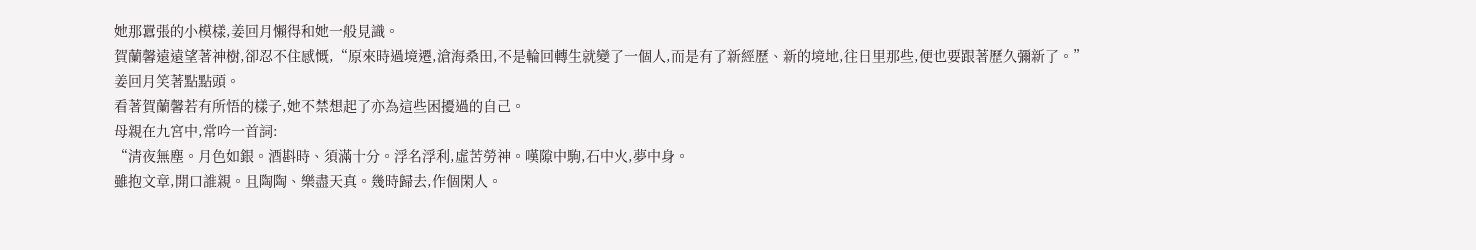她那囂張的小模樣,姜回月懶得和她一般見識。
賀蘭馨遠遠望著神樹,卻忍不住感慨,“原來時過境遷,滄海桑田,不是輪回轉生就變了一個人,而是有了新經歷、新的境地,往日里那些,便也要跟著歷久彌新了。”
姜回月笑著點點頭。
看著賀蘭馨若有所悟的樣子,她不禁想起了亦為這些困擾過的自己。
母親在九宮中,常吟一首詞:
“清夜無塵。月色如銀。酒斟時、須滿十分。浮名浮利,虛苦勞神。嘆隙中駒,石中火,夢中身。
雖抱文章,開口誰親。且陶陶、樂盡天真。幾時歸去,作個閑人。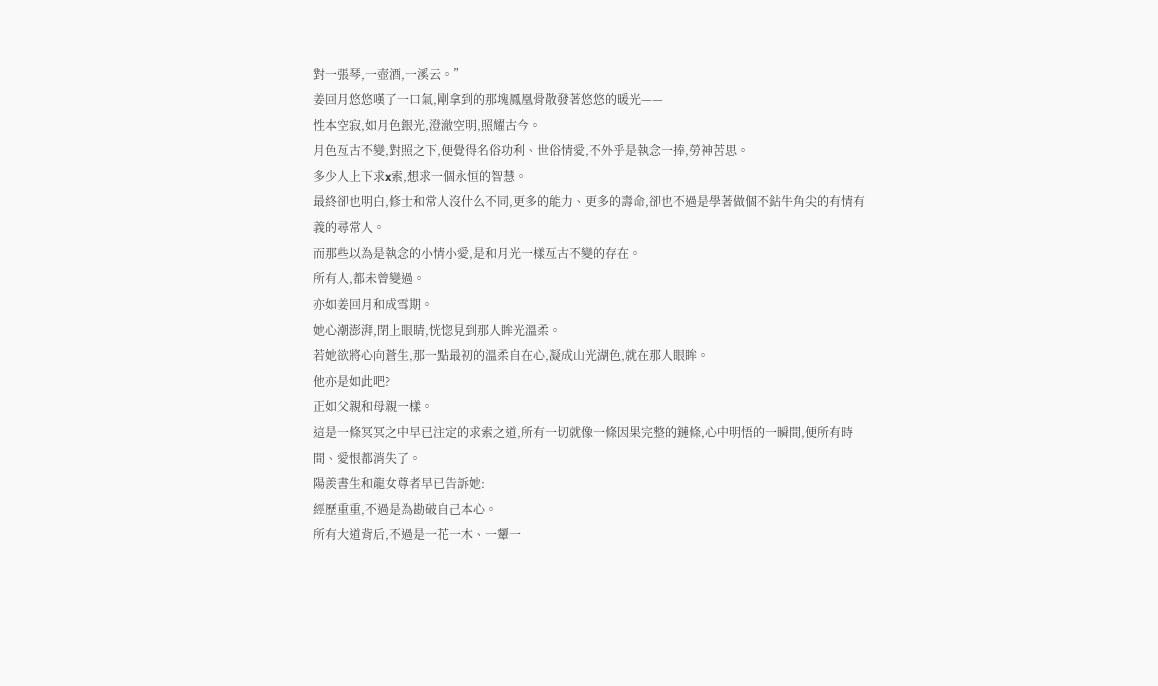對一張琴,一壺酒,一溪云。”
姜回月悠悠嘆了一口氣,剛拿到的那塊鳳凰骨散發著悠悠的暖光——
性本空寂,如月色銀光,澄澈空明,照耀古今。
月色亙古不變,對照之下,便覺得名俗功利、世俗情愛,不外乎是執念一捧,勞神苦思。
多少人上下求x索,想求一個永恒的智慧。
最終卻也明白,修士和常人沒什么不同,更多的能力、更多的壽命,卻也不過是學著做個不鉆牛角尖的有情有義的尋常人。
而那些以為是執念的小情小愛,是和月光一樣亙古不變的存在。
所有人,都未曾變過。
亦如姜回月和成雪期。
她心潮澎湃,閉上眼睛,恍惚見到那人眸光溫柔。
若她欲將心向蒼生,那一點最初的溫柔自在心,凝成山光湖色,就在那人眼眸。
他亦是如此吧?
正如父親和母親一樣。
這是一條冥冥之中早已注定的求索之道,所有一切就像一條因果完整的鏈條,心中明悟的一瞬間,便所有時間、愛恨都消失了。
陽羨書生和龍女尊者早已告訴她:
經歷重重,不過是為勘破自己本心。
所有大道背后,不過是一花一木、一顰一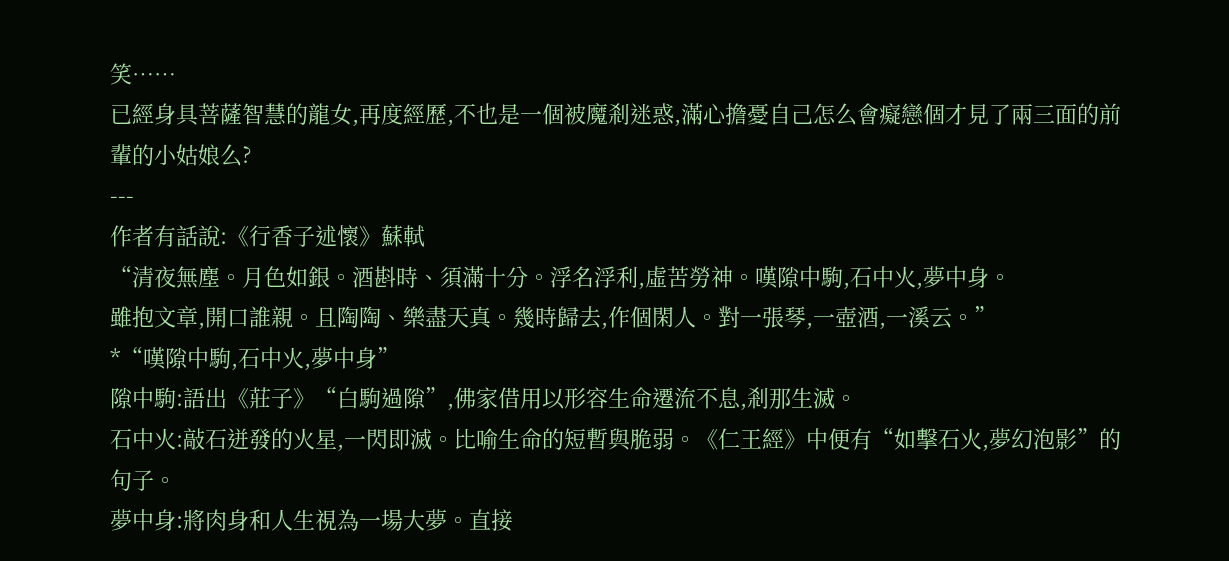笑……
已經身具菩薩智慧的龍女,再度經歷,不也是一個被魔剎迷惑,滿心擔憂自己怎么會癡戀個才見了兩三面的前輩的小姑娘么?
---
作者有話說:《行香子述懷》蘇軾
“清夜無塵。月色如銀。酒斟時、須滿十分。浮名浮利,虛苦勞神。嘆隙中駒,石中火,夢中身。
雖抱文章,開口誰親。且陶陶、樂盡天真。幾時歸去,作個閑人。對一張琴,一壺酒,一溪云。”
*“嘆隙中駒,石中火,夢中身”
隙中駒:語出《莊子》“白駒過隙”,佛家借用以形容生命遷流不息,剎那生滅。
石中火:敲石迸發的火星,一閃即滅。比喻生命的短暫與脆弱。《仁王經》中便有“如擊石火,夢幻泡影”的句子。
夢中身:將肉身和人生視為一場大夢。直接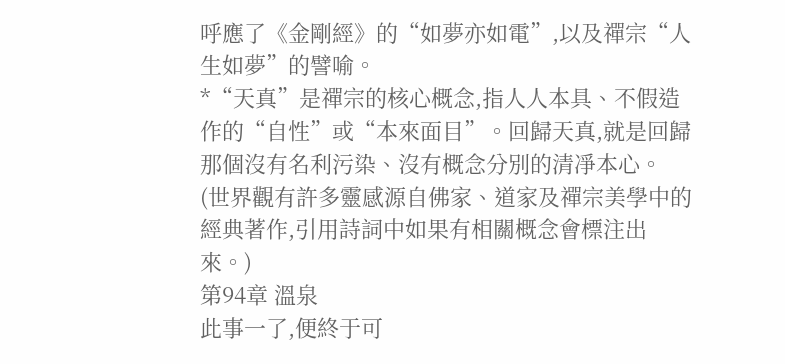呼應了《金剛經》的“如夢亦如電”,以及禪宗“人生如夢”的譬喻。
*“天真”是禪宗的核心概念,指人人本具、不假造作的“自性”或“本來面目”。回歸天真,就是回歸那個沒有名利污染、沒有概念分別的清凈本心。
(世界觀有許多靈感源自佛家、道家及禪宗美學中的經典著作,引用詩詞中如果有相關概念會標注出來。)
第94章 溫泉
此事一了,便終于可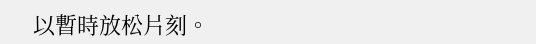以暫時放松片刻。